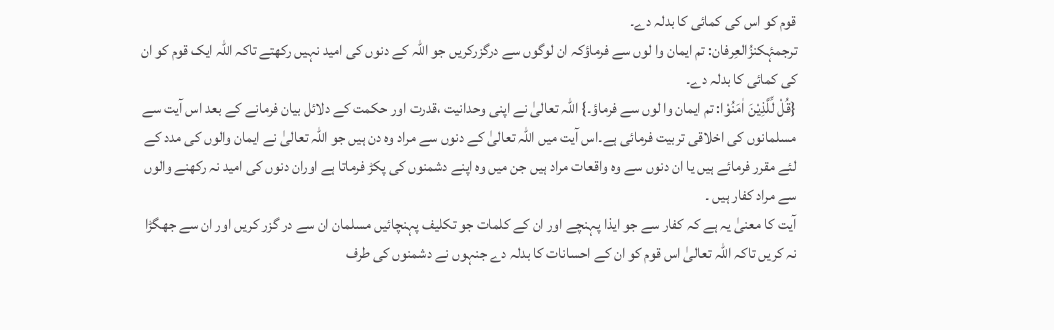قوم کو اس کی کمائی کا بدلہ دے۔
ترجمۂکنزُالعِرفان: تم ایمان وا لوں سے فرماؤکہ ان لوگوں سے درگزرکریں جو اللہ کے دنوں کی امید نہیں رکھتے تاکہ اللہ ایک قوم کو ان کی کمائی کا بدلہ دے۔
{قُلْ لِّلَّذِیْنَ اٰمَنُوْا: تم ایمان وا لوں سے فرماؤ۔} اللہ تعالیٰ نے اپنی وحدانیت ،قدرت اور حکمت کے دلائل بیان فرمانے کے بعد اس آیت سے مسلمانوں کی اخلاقی تربیت فرمائی ہے۔اس آیت میں اللہ تعالیٰ کے دنوں سے مراد وہ دن ہیں جو اللہ تعالیٰ نے ایمان والوں کی مدد کے لئے مقرر فرمائے ہیں یا ان دنوں سے وہ واقعات مراد ہیں جن میں وہ اپنے دشمنوں کی پکڑ فرماتا ہے اوران دنوں کی امید نہ رکھنے والوں سے مراد کفار ہیں ۔
آیت کا معنیٰ یہ ہے کہ کفار سے جو ایذا پہنچے اور ان کے کلمات جو تکلیف پہنچائیں مسلمان ان سے در گزر کریں اور ان سے جھگڑا نہ کریں تاکہ اللہ تعالیٰ اس قوم کو ان کے احسانات کا بدلہ دے جنہوں نے دشمنوں کی طرف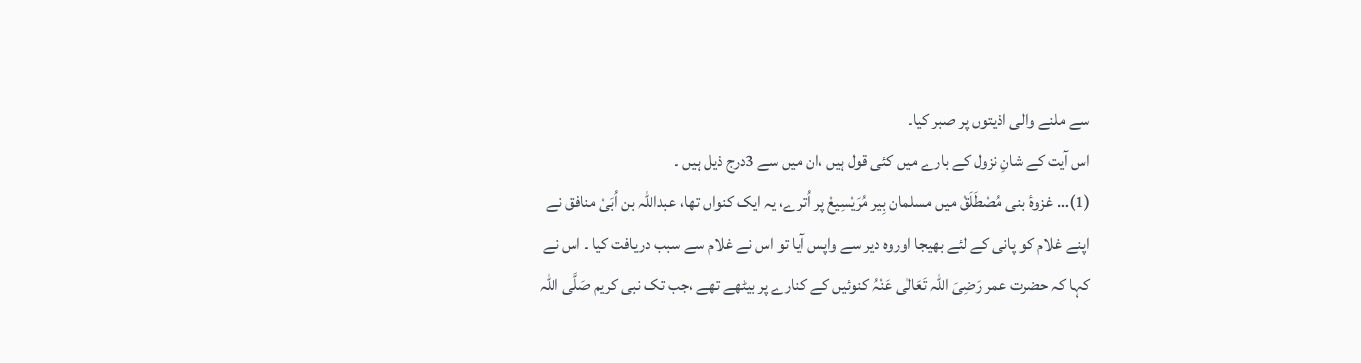سے ملنے والی اذیتوں پر صبر کیا۔
اس آیت کے شانِ نزول کے بارے میں کئی قول ہیں ،ان میں سے 3درج ذیل ہیں ۔
(1)… غزوۂ بنی مُصْطَلَقْ میں مسلمان بِیر مُرَیْسِیعْ پر اُترے، یہ ایک کنواں تھا، عبداللہ بن اُبَیْ منافق نے اپنے غلام کو پانی کے لئے بھیجا اوروہ دیر سے واپس آیا تو اس نے غلام سے سبب دریافت کیا ۔ اس نے کہا کہ حضرت عمر رَضِیَ اللہ تَعَالٰی عَنْہُ کنوئیں کے کنارے پر بیٹھے تھے ،جب تک نبی کریم صَلَّی اللہ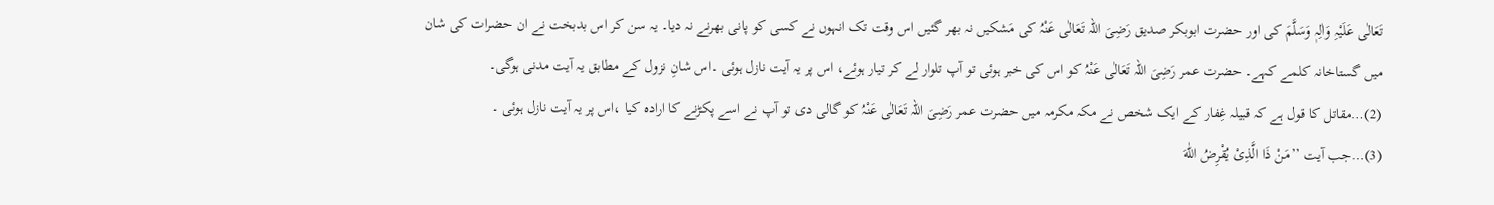تَعَالٰی عَلَیْہِ وَاٰلِہٖ وَسَلَّمَ کی اور حضرت ابوبکر صدیق رَضِیَ اللہ تَعَالٰی عَنْہُ کی مَشکیں نہ بھر گئیں اس وقت تک انہوں نے کسی کو پانی بھرنے نہ دیا۔ یہ سن کر اس بدبخت نے ان حضرات کی شان میں گستاخانہ کلمے کہے۔ حضرت عمر رَضِیَ اللہ تَعَالٰی عَنْہُ کو اس کی خبر ہوئی تو آپ تلوار لے کر تیار ہوئے، اس پر یہ آیت نازل ہوئی ۔اس شانِ نزول کے مطابق یہ آیت مدنی ہوگی۔
(2)…مقاتل کا قول ہے کہ قبیلہ غِفار کے ایک شخص نے مکہ مکرمہ میں حضرت عمر رَضِیَ اللہ تَعَالٰی عَنْہُ کو گالی دی تو آپ نے اسے پکڑنے کا ارادہ کیا ،اس پر یہ آیت نازل ہوئی ۔
(3)…جب آیت ’’مَنْ ذَا الَّذِیْ یُقْرِضُ اللّٰهَ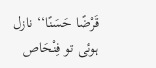قَرْضًا حَسَنًا‘‘ نازل ہوئی تو فِنْحَاص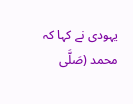یہودی نے کہا کہ محمد (صَلَّی